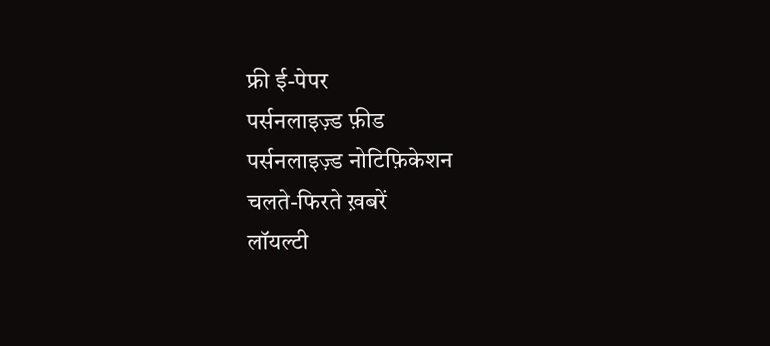फ्री ई-पेपर
पर्सनलाइज़्ड फ़ीड
पर्सनलाइज़्ड नोटिफ़िकेशन
चलते-फिरते ख़बरें
लॉयल्टी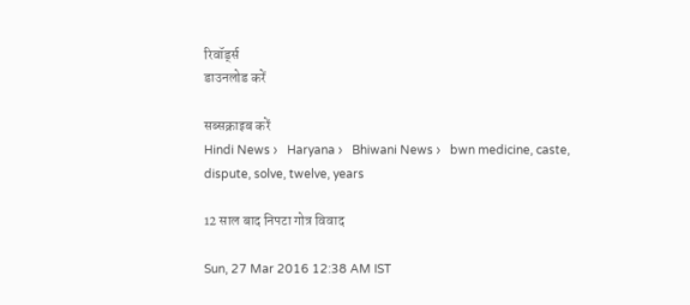रिवॉर्ड्स
डाउनलोड करें

सब्सक्राइब करें
Hindi News ›   Haryana ›   Bhiwani News ›   bwn medicine, caste, dispute, solve, twelve, years

12 साल बाद निपटा गोत्र विवाद

Sun, 27 Mar 2016 12:38 AM IST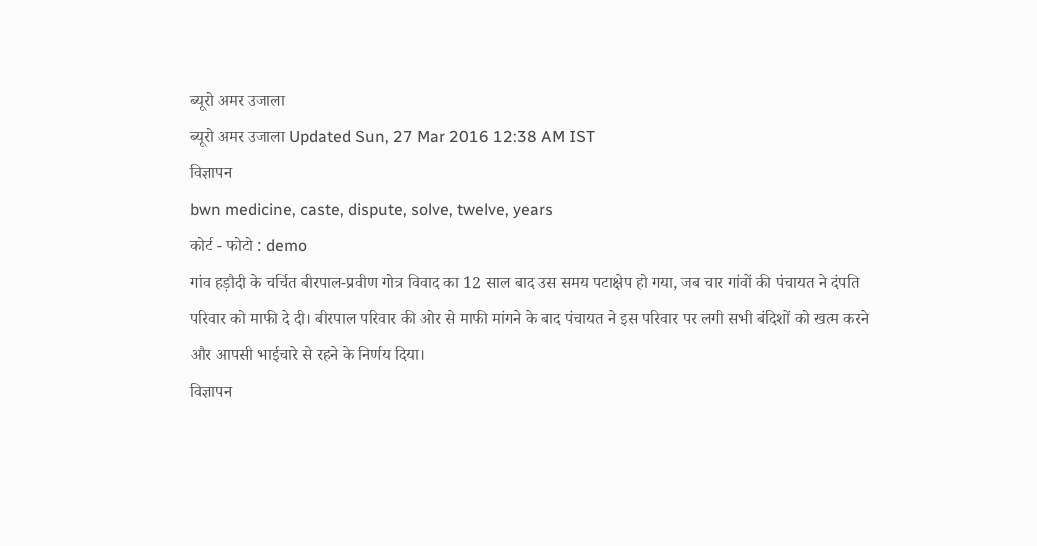ब्यूरो अमर उजाला
ब्यूरो अमर उजाला Updated Sun, 27 Mar 2016 12:38 AM IST
विज्ञापन
bwn medicine, caste, dispute, solve, twelve, years
कोर्ट - फोटो : demo
गांव हड़ौदी के चर्चित बीरपाल-प्रवीण गोत्र विवाद का 12 साल बाद उस समय पटाक्षेप हो गया, जब चार गांवों की पंचायत ने दंपति परिवार को माफी दे दी। बीरपाल परिवार की ओर से माफी मांगने के बाद पंचायत ने इस परिवार पर लगी सभी बंदिशों को खत्म करने और आपसी भाईचारे से रहने के निर्णय दिया।
विज्ञापन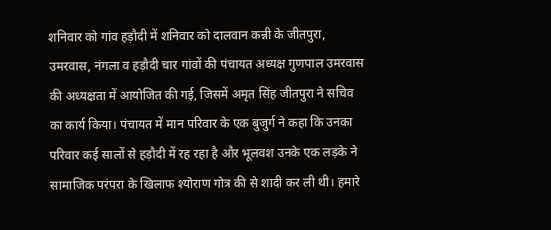शनिवार को गांव हड़ौदी में शनिवार को दालवान कन्नी के जीतपुरा, उमरवास, नंगला व हड़ौदी चार गांवों की पंचायत अध्यक्ष गुणपाल उमरवास की अध्यक्षता में आयोजित की गई, जिसमें अमृत सिंह जीतपुरा ने सचिव का कार्य किया। पंचायत में मान परिवार के एक बुजुर्ग ने कहा कि उनका परिवार कई सालों से हड़ौदी में रह रहा है और भूलवश उनके एक लड़के ने सामाजिक परंपरा के खिलाफ श्योराण गोत्र की से शादी कर ली थी। हमारे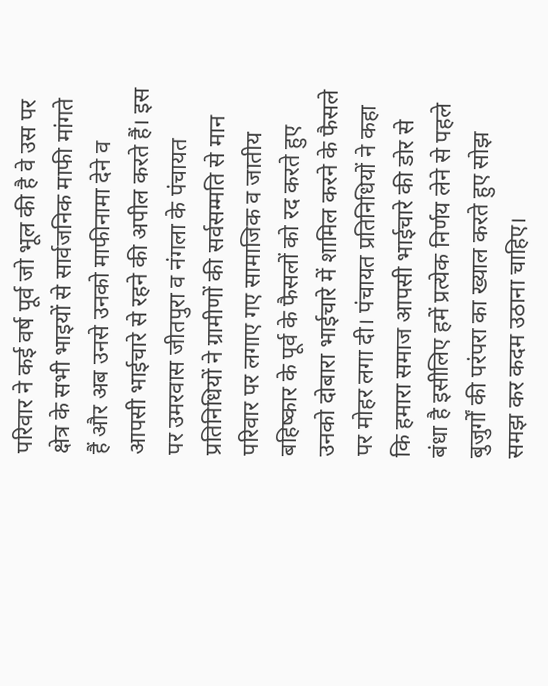परिवार ने कई वर्ष पूर्व जो भूल की है वे उस पर क्षेत्र के सभी भाइयों से सार्वजनिक माफी मांगते हैं और अब उनसे उनको माफीनामा देने व आपसी भाईचारे से रहने की अपील करते हैं। इस पर उमरवास जीतपुरा व नंगला के पंचायत प्रतिनिधियों ने ग्रामीणों की सर्वसम्मति से मान परिवार पर लगाए गए सामाजिक व जातीय बहिष्कार के पूर्व के फैसलों को रद करते हुए उनको दोबारा भाईचारे में शामिल करने के फैसले पर मोहर लगा दी। पंचायत प्रतिनिधियों ने कहा कि हमारा समाज आपसी भाईचारे की डोर से बंधा है इसीलिए हमें प्रत्येक निर्णय लेने से पहले बुजुर्गों की परंपरा का ख्याल करते हुए सोझ समझ कर कदम उठाना चाहिए।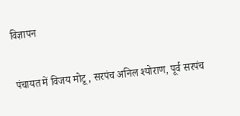विज्ञापन

पंचायत में विजय मोटू, सरपंच अनिल श्योराण, पूर्व सरपंच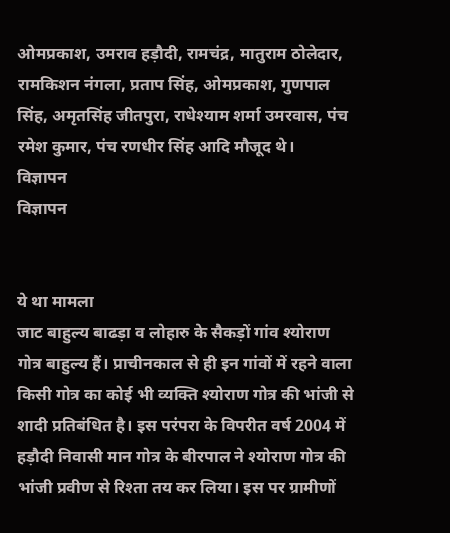ओमप्रकाश, उमराव हड़ौदी, रामचंद्र, मातुराम ठोलेदार, रामकिशन नंगला, प्रताप सिंह, ओमप्रकाश, गुणपाल सिंह, अमृतसिंह जीतपुरा, राधेश्याम शर्मा उमरवास, पंच रमेश कुमार, पंच रणधीर सिंह आदि मौजूद थे।
विज्ञापन
विज्ञापन


ये था मामला
जाट बाहुल्य बाढड़ा व लोहारु के सैकड़ों गांव श्योराण गोत्र बाहुल्य हैं। प्राचीनकाल से ही इन गांवों में रहने वाला किसी गोत्र का कोई भी व्यक्ति श्योराण गोत्र की भांजी से शादी प्रतिबंधित है। इस परंपरा के विपरीत वर्ष 2004 में हड़ौदी निवासी मान गोत्र के बीरपाल ने श्योराण गोत्र की भांजी प्रवीण से रिश्ता तय कर लिया। इस पर ग्रामीणों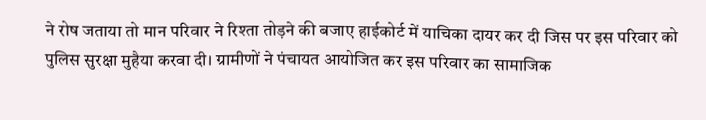ने रोष जताया तो मान परिवार ने रिश्ता तोड़ने की बजाए हाईकोर्ट में याचिका दायर कर दी जिस पर इस परिवार को पुलिस सुरक्षा मुहैया करवा दी। ग्रामीणों ने पंचायत आयोजित कर इस परिवार का सामाजिक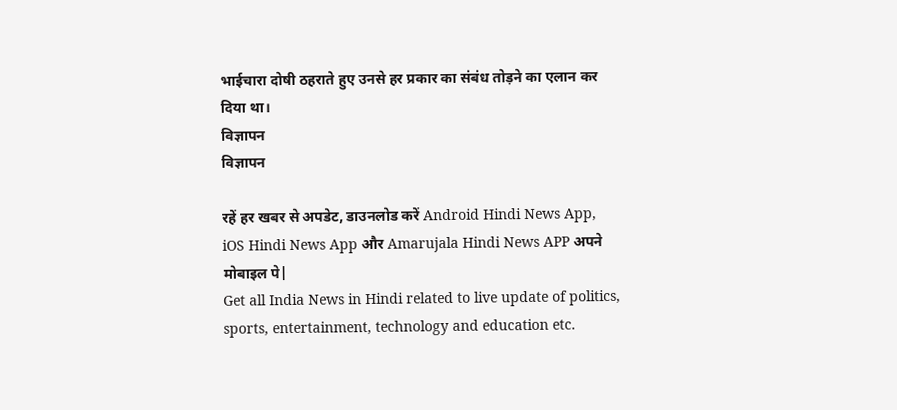भाईचारा दोषी ठहराते हुए उनसे हर प्रकार का संबंध तोड़ने का एलान कर दिया था।
विज्ञापन
विज्ञापन

रहें हर खबर से अपडेट, डाउनलोड करें Android Hindi News App, iOS Hindi News App और Amarujala Hindi News APP अपने मोबाइल पे|
Get all India News in Hindi related to live update of politics, sports, entertainment, technology and education etc.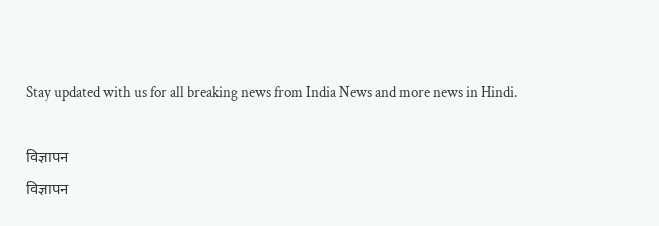Stay updated with us for all breaking news from India News and more news in Hindi.

विज्ञापन
विज्ञापन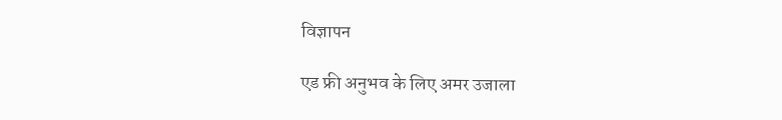विज्ञापन

एड फ्री अनुभव के लिए अमर उजाला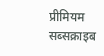प्रीमियम सब्सक्राइब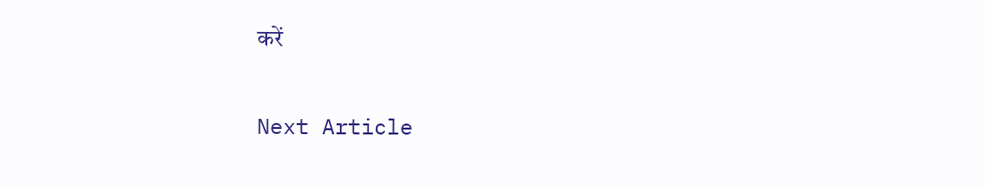करें

Next Article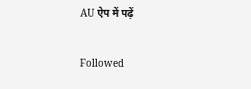AU ऐप में पढ़ें

Followed